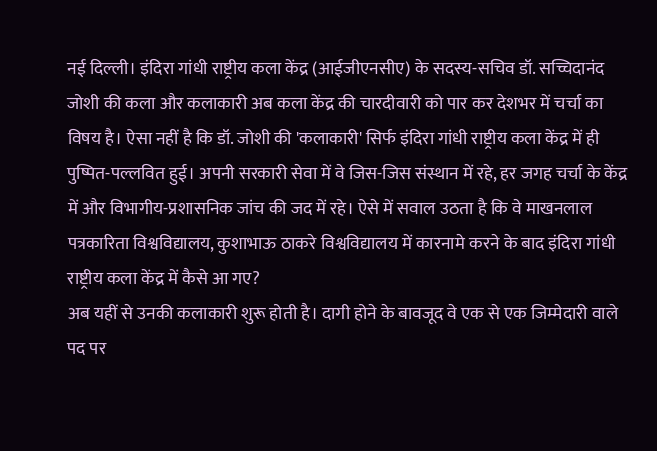नई दिल्ली। इंदिरा गांधी राष्ट्रीय कला केंद्र (आईजीएनसीए) के सदस्य-सचिव डॉ. सच्चिदानंद जोशी की कला और कलाकारी अब कला केंद्र की चारदीवारी को पार कर देशभर में चर्चा का विषय है। ऐसा नहीं है कि डॉ. जोशी की 'कलाकारी' सिर्फ इंदिरा गांधी राष्ट्रीय कला केंद्र में ही पुष्पित-पल्लवित हुई। अपनी सरकारी सेवा में वे जिस-जिस संस्थान में रहे, हर जगह चर्चा के केंद्र में और विभागीय-प्रशासनिक जांच की जद में रहे। ऐसे में सवाल उठता है कि वे माखनलाल पत्रकारिता विश्वविद्यालय, कुशाभाऊ ठाकरे विश्वविद्यालय में कारनामे करने के बाद इंदिरा गांधी राष्ट्रीय कला केंद्र में कैसे आ गए?
अब यहीं से उनकी कलाकारी शुरू होती है। दागी होने के बावजूद वे एक से एक जिम्मेदारी वाले पद पर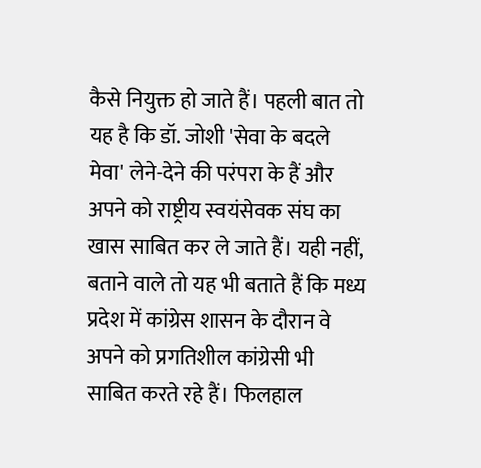कैसे नियुक्त हो जाते हैं। पहली बात तो यह है कि डॉ. जोशी 'सेवा के बदले मेवा' लेने-देने की परंपरा के हैं और अपने को राष्ट्रीय स्वयंसेवक संघ का खास साबित कर ले जाते हैं। यही नहीं, बताने वाले तो यह भी बताते हैं कि मध्य प्रदेश में कांग्रेस शासन के दौरान वे अपने को प्रगतिशील कांग्रेसी भी साबित करते रहे हैं। फिलहाल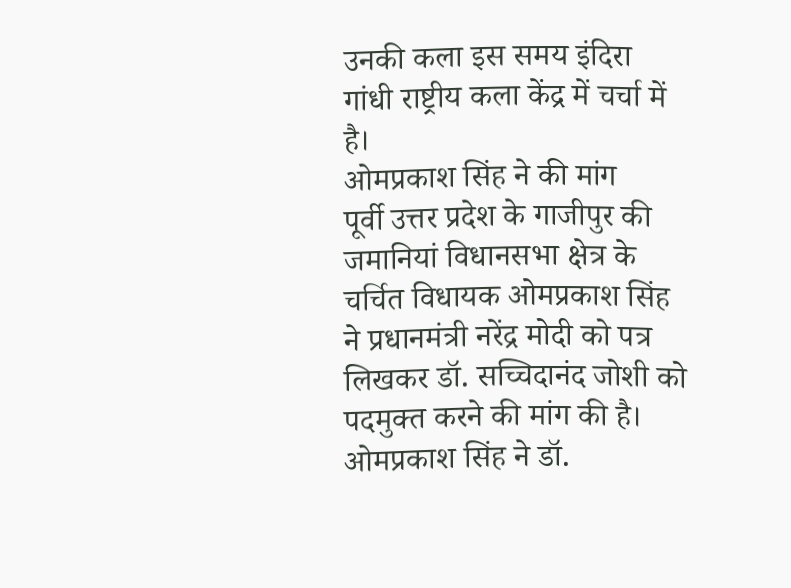उनकी कला इस समय इंदिरा गांधी राष्ट्रीय कला केंद्र में चर्चा में है।
ओमप्रकाश सिंह ने की मांग
पूर्वी उत्तर प्रदेश के गाजीपुर की जमानियां विधानसभा क्षेत्र के चर्चित विधायक ओमप्रकाश सिंह ने प्रधानमंत्री नरेंद्र मोदी को पत्र लिखकर डॉ. सच्चिदानंद जोशी को पदमुक्त करने की मांग की है। ओमप्रकाश सिंह ने डॉ.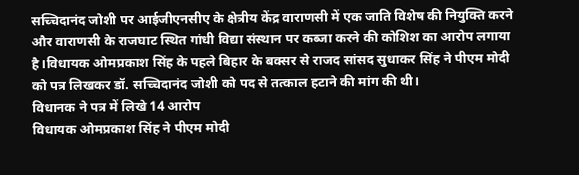सच्चिदानंद जोशी पर आईजीएनसीए के क्षेत्रीय केंद्र वाराणसी में एक जाति विशेष की नियुक्ति करने और वाराणसी के राजघाट स्थित गांधी विद्या संस्थान पर कब्जा करने की कोशिश का आरोप लगाया है।विधायक ओमप्रकाश सिंह के पहले बिहार के बक्सर से राजद सांसद सुधाकर सिंह ने पीएम मोदी को पत्र लिखकर डॉ. सच्चिदानंद जोशी को पद से तत्काल हटाने की मांग की थी।
विधानक ने पत्र में लिखे 14 आरोप
विधायक ओमप्रकाश सिंह ने पीएम मोदी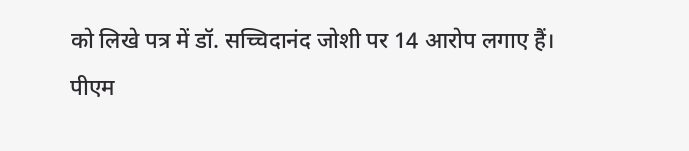को लिखे पत्र में डॉ. सच्चिदानंद जोशी पर 14 आरोप लगाए हैं। पीएम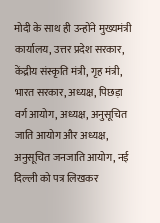मोदी के साथ ही उन्होंने मुख्यमंत्री कार्यालय, उत्तर प्रदेश सरकार, केंद्रीय संस्कृति मंत्री, गृह मंत्री, भारत सरकार, अध्यक्ष, पिछड़ा वर्ग आयोग, अध्यक्ष, अनुसूचित जाति आयोग और अध्यक्ष, अनुसूचित जनजाति आयोग, नई दिल्ली को पत्र लिखकर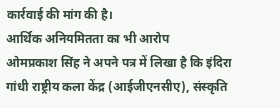कार्रवाई की मांग की है।
आर्थिक अनियमितता का भी आरोप
ओमप्रकाश सिंह ने अपने पत्र में लिखा है कि इंदिरा गांधी राष्ट्रीय कला केंद्र (आईजीएनसीए), संस्कृति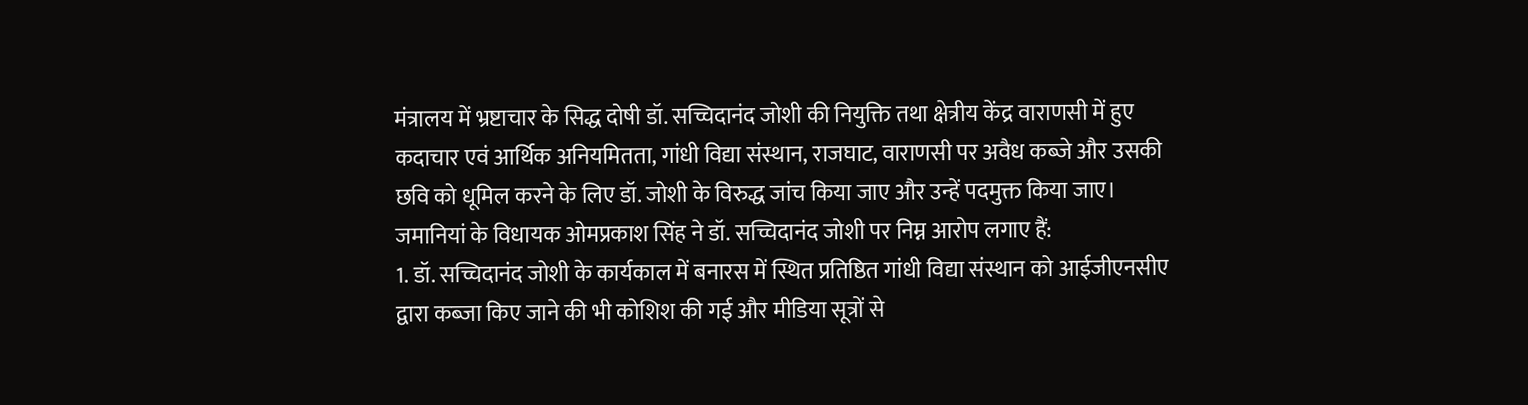मंत्रालय में भ्रष्टाचार के सिद्ध दोषी डॉ. सच्चिदानंद जोशी की नियुक्ति तथा क्षेत्रीय केंद्र वाराणसी में हुए कदाचार एवं आर्थिक अनियमितता, गांधी विद्या संस्थान, राजघाट, वाराणसी पर अवैध कब्जे और उसकी छवि को धूमिल करने के लिए डॉ. जोशी के विरुद्ध जांच किया जाए और उन्हें पदमुक्त किया जाए।
जमानियां के विधायक ओमप्रकाश सिंह ने डॉ. सच्चिदानंद जोशी पर निम्न आरोप लगाए हैं:
1. डॉ. सच्चिदानंद जोशी के कार्यकाल में बनारस में स्थित प्रतिष्ठित गांधी विद्या संस्थान को आईजीएनसीए द्वारा कब्जा किए जाने की भी कोशिश की गई और मीडिया सूत्रों से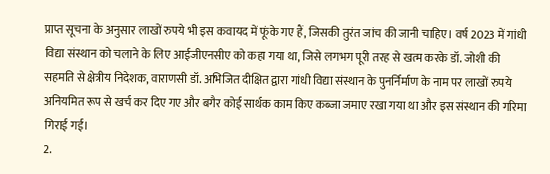प्राप्त सूचना के अनुसार लाखों रुपये भी इस कवायद में फूंके गए हैं, जिसकी तुरंत जांच की जानी चाहिए। वर्ष 2023 में गांधी विद्या संस्थान को चलाने के लिए आईजीएनसीए को कहा गया था, जिसे लगभग पूरी तरह से खत्म करके डॉ. जोशी की सहमति से क्षेत्रीय निदेशक, वाराणसी डॉ. अभिजित दीक्षित द्वारा गांधी विद्या संस्थान के पुनर्निर्माण के नाम पर लाखों रुपये अनियमित रूप से खर्च कर दिए गए और बगैर कोई सार्थक काम किए कब्जा जमाए रखा गया था और इस संस्थान की गरिमा गिराई गई।
2.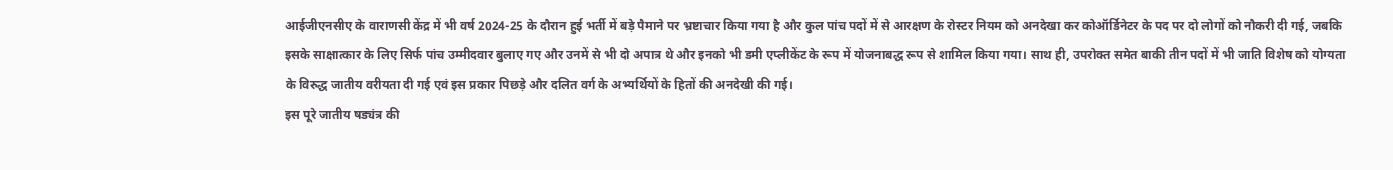आईजीएनसीए के वाराणसी केंद्र में भी वर्ष 2024-25 के दौरान हुई भर्ती में बड़े पैमाने पर भ्रष्टाचार किया गया है और कुल पांच पदों में से आरक्षण के रोस्टर नियम को अनदेखा कर कोऑर्डिनेटर के पद पर दो लोगों को नौकरी दी गई, जबकि इसके साक्षात्कार के लिए सिर्फ पांच उम्मीदवार बुलाए गए और उनमें से भी दो अपात्र थे और इनको भी डमी एप्लीकेंट के रूप में योजनाबद्ध रूप से शामिल किया गया। साथ ही, उपरोक्त समेत बाकी तीन पदों में भी जाति विशेष को योग्यता के विरुद्ध जातीय वरीयता दी गई एवं इस प्रकार पिछड़े और दलित वर्ग के अभ्यर्थियों के हितों की अनदेखी की गई।
इस पूरे जातीय षड्यंत्र की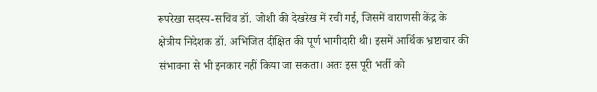रूपरेखा सदस्य-सचिव डॉ. जोशी की देखरेख में रची गई, जिसमें वाराणसी केंद्र के क्षेत्रीय निदेशक डॉ. अभिजित दीक्षित की पूर्ण भागीदारी थी। इसमें आर्थिक भ्रष्टाचार की संभावना से भी इनकार नहीं किया जा सकता। अतः इस पूरी भर्ती को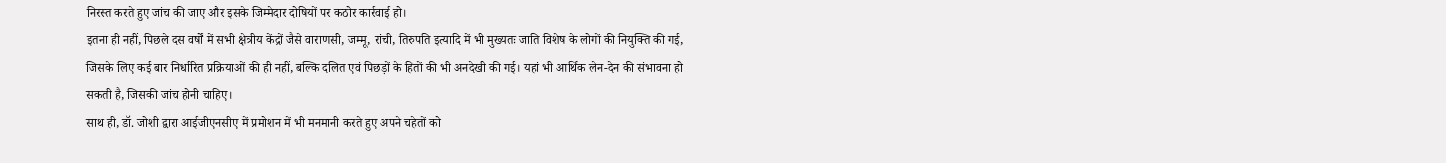निरस्त करते हुए जांच की जाए और इसके जिम्मेदार दोषियों पर कठोर कार्रवाई हो।
इतना ही नहीं, पिछले दस वर्षों में सभी क्षेत्रीय केंद्रों जैसे वाराणसी, जम्मू, रांची, तिरुपति इत्यादि में भी मुख्यतः जाति विशेष के लोगों की नियुक्ति की गई, जिसके लिए कई बार निर्धारित प्रक्रियाओं की ही नहीं, बल्कि दलित एवं पिछड़ों के हितों की भी अनदेखी की गई। यहां भी आर्थिक लेन-देन की संभावना हो सकती है, जिसकी जांच होनी चाहिए।
साथ ही, डॉ. जोशी द्वारा आईजीएनसीए में प्रमोशन में भी मनमानी करते हुए अपने चहेतों को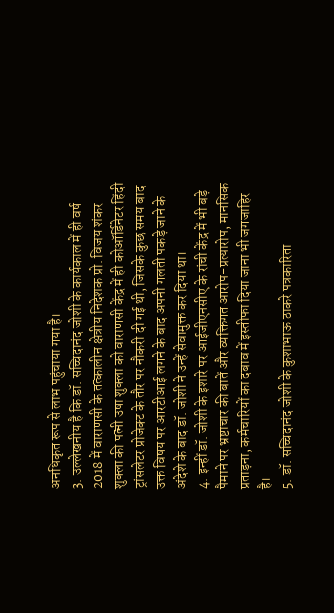अनधिकृत रूप से लाभ पहुंचाया गया है।
3. उल्लेखनीय है कि डॉ. सच्चिदानंद जोशी के कार्यकाल में ही वर्ष 2018 में वाराणसी के तत्कालीन क्षेत्रीय निदेशक प्रो. विजय शंकर शुक्ला की पत्नी उषा शुक्ला को वाराणसी केंद्र में ही कोऑर्डिनेटर हिंदी ट्रांसलेटर प्रोजेक्ट के तौर पर नौकरी दी गई थी, जिसके कुछ समय बाद उक्त विषय पर आरटीआई लगने के बाद अपनी गलती पकड़े जाने के अंदेशे के बाद डॉ. जोशी ने उन्हें सेवामुक्त कर दिया था।
4. इन्हीं डॉ. जोशी के इशारे पर आईजीएनसीए के रांची केंद्र में भी बड़े पैमाने पर भ्रष्टाचार की बातें और व्यक्तिगत आरोप-प्रत्यारोप, मानसिक प्रताड़ना, कर्मचारियों का दबाव में इस्तीफा दिया जाना भी जगजाहिर है।
5. डॉ. सच्चिदानंद जोशी के कुशाभाऊ ठाकरे पत्रकारिता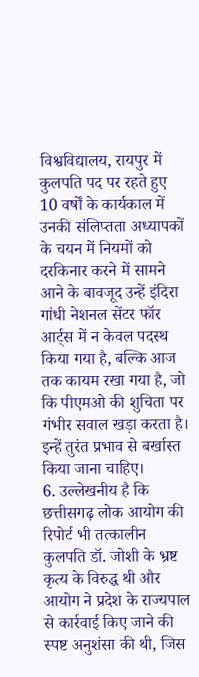विश्वविद्यालय, रायपुर में कुलपति पद पर रहते हुए 10 वर्षों के कार्यकाल में उनकी संलिप्तता अध्यापकों के चयन में नियमों को दरकिनार करने में सामने आने के बावजूद उन्हें इंदिरा गांधी नेशनल सेंटर फॉर आर्ट्स में न केवल पदस्थ किया गया है, बल्कि आज तक कायम रखा गया है, जो कि पीएमओ की शुचिता पर गंभीर सवाल खड़ा करता है। इन्हें तुरंत प्रभाव से बर्खास्त किया जाना चाहिए।
6. उल्लेखनीय है कि छत्तीसगढ़ लोक आयोग की रिपोर्ट भी तत्कालीन कुलपति डॉ. जोशी के भ्रष्ट कृत्य के विरुद्ध थी और आयोग ने प्रदेश के राज्यपाल से कार्रवाई किए जाने की स्पष्ट अनुशंसा की थी, जिस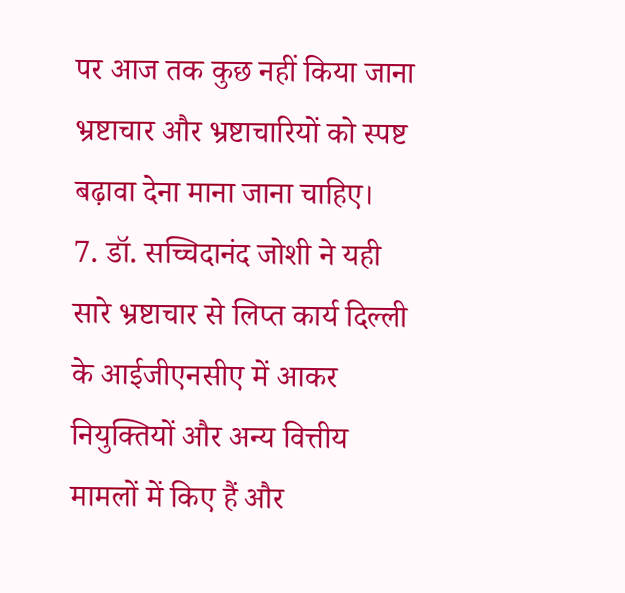पर आज तक कुछ नहीं किया जाना भ्रष्टाचार और भ्रष्टाचारियों को स्पष्ट बढ़ावा देना माना जाना चाहिए।
7. डॉ. सच्चिदानंद जोशी ने यही सारे भ्रष्टाचार से लिप्त कार्य दिल्ली के आईजीएनसीए में आकर नियुक्तियों और अन्य वित्तीय मामलों में किए हैं और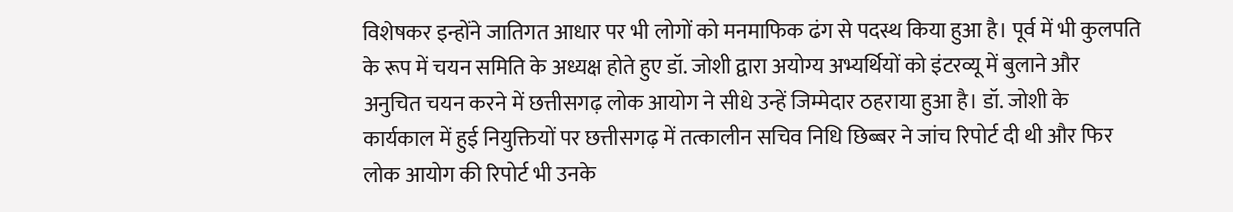विशेषकर इन्होंने जातिगत आधार पर भी लोगों को मनमाफिक ढंग से पदस्थ किया हुआ है। पूर्व में भी कुलपति के रूप में चयन समिति के अध्यक्ष होते हुए डॉ. जोशी द्वारा अयोग्य अभ्यर्थियों को इंटरव्यू में बुलाने और अनुचित चयन करने में छत्तीसगढ़ लोक आयोग ने सीधे उन्हें जिम्मेदार ठहराया हुआ है। डॉ. जोशी के कार्यकाल में हुई नियुक्तियों पर छत्तीसगढ़ में तत्कालीन सचिव निधि छिब्बर ने जांच रिपोर्ट दी थी और फिर लोक आयोग की रिपोर्ट भी उनके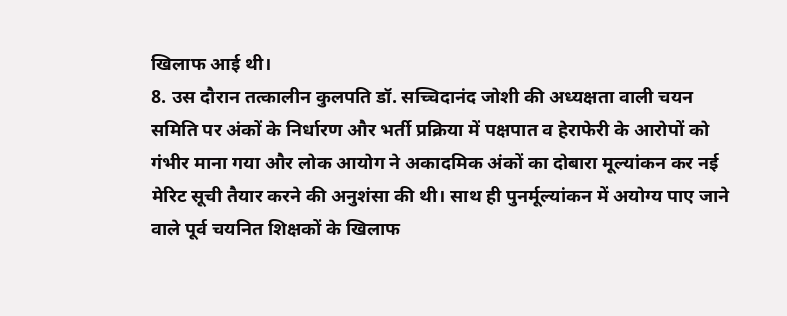खिलाफ आई थी।
8. उस दौरान तत्कालीन कुलपति डॉ. सच्चिदानंद जोशी की अध्यक्षता वाली चयन समिति पर अंकों के निर्धारण और भर्ती प्रक्रिया में पक्षपात व हेराफेरी के आरोपों को गंभीर माना गया और लोक आयोग ने अकादमिक अंकों का दोबारा मूल्यांकन कर नई मेरिट सूची तैयार करने की अनुशंसा की थी। साथ ही पुनर्मूल्यांकन में अयोग्य पाए जाने वाले पूर्व चयनित शिक्षकों के खिलाफ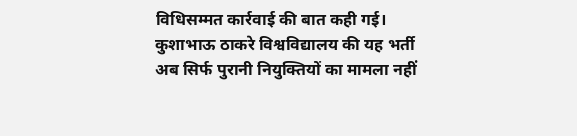विधिसम्मत कार्रवाई की बात कही गई। कुशाभाऊ ठाकरे विश्वविद्यालय की यह भर्ती अब सिर्फ पुरानी नियुक्तियों का मामला नहीं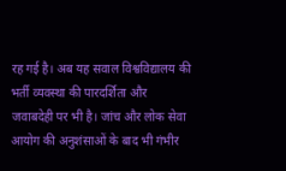रह गई है। अब यह सवाल विश्वविद्यालय की भर्ती व्यवस्था की पारदर्शिता और जवाबदेही पर भी है। जांच और लोक सेवा आयोग की अनुशंसाओं के बाद भी गंभीर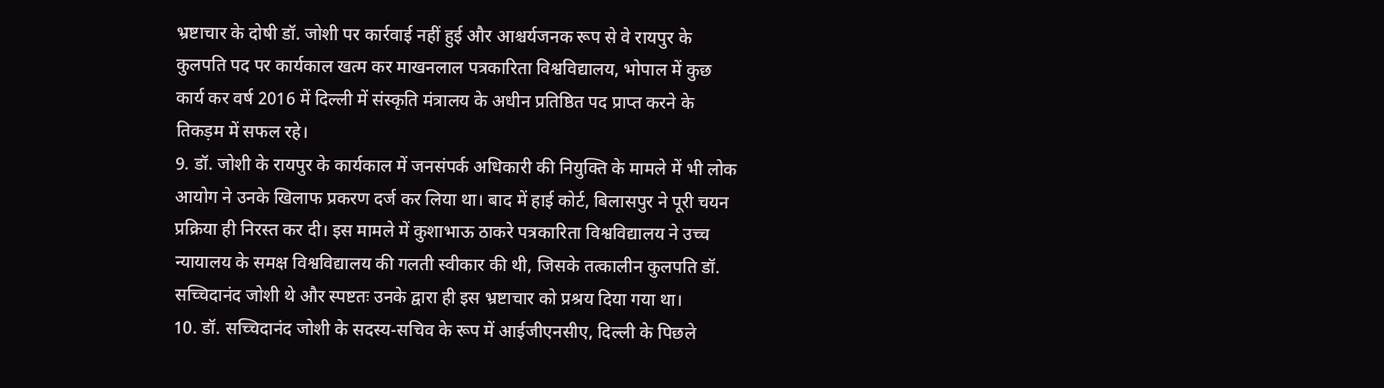भ्रष्टाचार के दोषी डॉ. जोशी पर कार्रवाई नहीं हुई और आश्चर्यजनक रूप से वे रायपुर के कुलपति पद पर कार्यकाल खत्म कर माखनलाल पत्रकारिता विश्वविद्यालय, भोपाल में कुछ कार्य कर वर्ष 2016 में दिल्ली में संस्कृति मंत्रालय के अधीन प्रतिष्ठित पद प्राप्त करने के तिकड़म में सफल रहे।
9. डॉ. जोशी के रायपुर के कार्यकाल में जनसंपर्क अधिकारी की नियुक्ति के मामले में भी लोक आयोग ने उनके खिलाफ प्रकरण दर्ज कर लिया था। बाद में हाई कोर्ट, बिलासपुर ने पूरी चयन प्रक्रिया ही निरस्त कर दी। इस मामले में कुशाभाऊ ठाकरे पत्रकारिता विश्वविद्यालय ने उच्च न्यायालय के समक्ष विश्वविद्यालय की गलती स्वीकार की थी, जिसके तत्कालीन कुलपति डॉ. सच्चिदानंद जोशी थे और स्पष्टतः उनके द्वारा ही इस भ्रष्टाचार को प्रश्रय दिया गया था।
10. डॉ. सच्चिदानंद जोशी के सदस्य-सचिव के रूप में आईजीएनसीए, दिल्ली के पिछले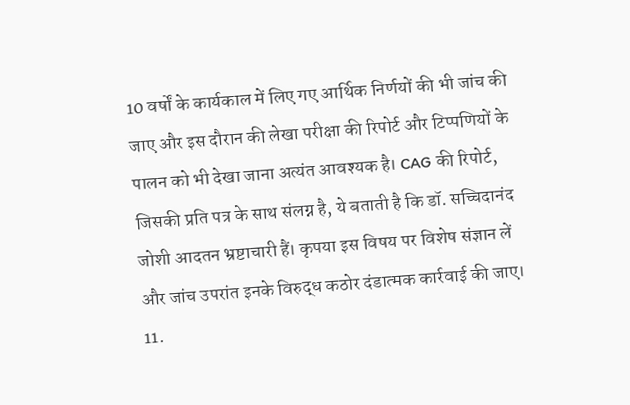10 वर्षों के कार्यकाल में लिए गए आर्थिक निर्णयों की भी जांच की जाए और इस दौरान की लेखा परीक्षा की रिपोर्ट और टिप्पणियों के पालन को भी देखा जाना अत्यंत आवश्यक है। CAG की रिपोर्ट, जिसकी प्रति पत्र के साथ संलग्न है, ये बताती है कि डॉ. सच्चिदानंद जोशी आदतन भ्रष्टाचारी हैं। कृपया इस विषय पर विशेष संज्ञान लें और जांच उपरांत इनके विरुद्ध कठोर दंडात्मक कार्रवाई की जाए।
11.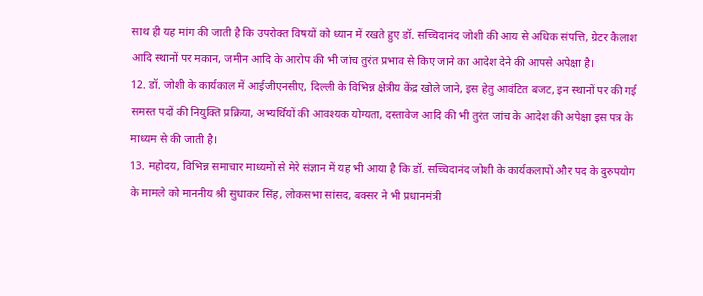साथ ही यह मांग की जाती है कि उपरोक्त विषयों को ध्यान में रखते हुए डॉ. सच्चिदानंद जोशी की आय से अधिक संपत्ति, ग्रेटर कैलाश आदि स्थानों पर मकान, जमीन आदि के आरोप की भी जांच तुरंत प्रभाव से किए जाने का आदेश देने की आपसे अपेक्षा है।
12. डॉ. जोशी के कार्यकाल में आईजीएनसीए, दिल्ली के विभिन्न क्षेत्रीय केंद्र खोले जाने, इस हेतु आवंटित बजट, इन स्थानों पर की गई समस्त पदों की नियुक्ति प्रक्रिया, अभ्यर्थियों की आवश्यक योग्यता, दस्तावेज आदि की भी तुरंत जांच के आदेश की अपेक्षा इस पत्र के माध्यम से की जाती है।
13. महोदय, विभिन्न समाचार माध्यमों से मेरे संज्ञान में यह भी आया है कि डॉ. सच्चिदानंद जोशी के कार्यकलापों और पद के दुरुपयोग के मामले को माननीय श्री सुधाकर सिंह, लोकसभा सांसद, बक्सर ने भी प्रधानमंत्री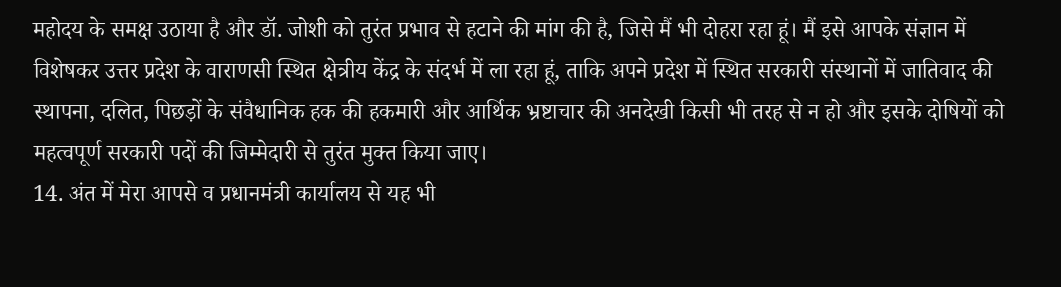महोदय के समक्ष उठाया है और डॉ. जोशी को तुरंत प्रभाव से हटाने की मांग की है, जिसे मैं भी दोहरा रहा हूं। मैं इसे आपके संज्ञान में विशेषकर उत्तर प्रदेश के वाराणसी स्थित क्षेत्रीय केंद्र के संदर्भ में ला रहा हूं, ताकि अपने प्रदेश में स्थित सरकारी संस्थानों में जातिवाद की स्थापना, दलित, पिछड़ों के संवैधानिक हक की हकमारी और आर्थिक भ्रष्टाचार की अनदेखी किसी भी तरह से न हो और इसके दोषियों को महत्वपूर्ण सरकारी पदों की जिम्मेदारी से तुरंत मुक्त किया जाए।
14. अंत में मेरा आपसे व प्रधानमंत्री कार्यालय से यह भी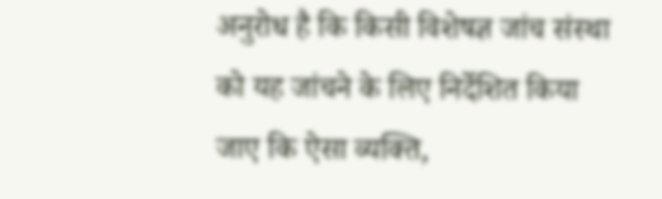अनुरोध है कि किसी विशेषज्ञ जांच संस्था को यह जांचने के लिए निर्देशित किया जाए कि ऐसा व्यक्ति,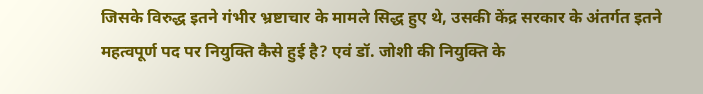जिसके विरुद्ध इतने गंभीर भ्रष्टाचार के मामले सिद्ध हुए थे, उसकी केंद्र सरकार के अंतर्गत इतने महत्वपूर्ण पद पर नियुक्ति कैसे हुई है? एवं डॉ. जोशी की नियुक्ति के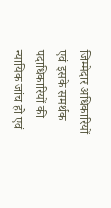जिम्मेदार अधिकारियों एवं इसके समर्थक पदाधिकारियों की न्यायिक जांच हो एवं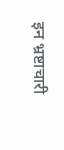इन भ्रष्टाचारी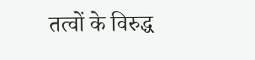तत्वों के विरुद्ध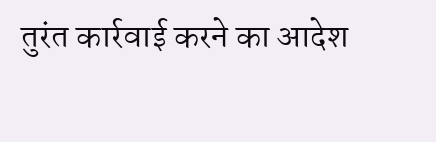तुरंत कार्रवाई करने का आदेश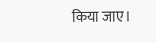किया जाए।